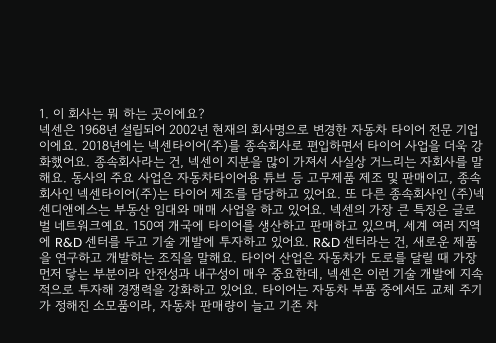1. 이 회사는 뭐 하는 곳이에요?
넥센은 1968년 설립되어 2002년 현재의 회사명으로 변경한 자동차 타이어 전문 기업이에요. 2018년에는 넥센타이어(주)를 종속회사로 편입하면서 타이어 사업을 더욱 강화했어요. 종속회사라는 건, 넥센이 지분을 많이 가져서 사실상 거느리는 자회사를 말해요. 동사의 주요 사업은 자동차타이어용 튜브 등 고무제품 제조 및 판매이고, 종속회사인 넥센타이어(주)는 타이어 제조를 담당하고 있어요. 또 다른 종속회사인 (주)넥센디앤에스는 부동산 임대와 매매 사업을 하고 있어요. 넥센의 가장 큰 특징은 글로벌 네트워크예요. 150여 개국에 타이어를 생산하고 판매하고 있으며, 세계 여러 지역에 R&D 센터를 두고 기술 개발에 투자하고 있어요. R&D 센터라는 건, 새로운 제품을 연구하고 개발하는 조직을 말해요. 타이어 산업은 자동차가 도로를 달릴 때 가장 먼저 닿는 부분이라 안전성과 내구성이 매우 중요한데, 넥센은 이런 기술 개발에 지속적으로 투자해 경쟁력을 강화하고 있어요. 타이어는 자동차 부품 중에서도 교체 주기가 정해진 소모품이라, 자동차 판매량이 늘고 기존 차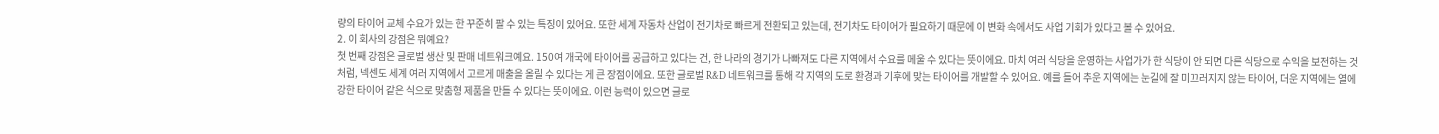량의 타이어 교체 수요가 있는 한 꾸준히 팔 수 있는 특징이 있어요. 또한 세계 자동차 산업이 전기차로 빠르게 전환되고 있는데, 전기차도 타이어가 필요하기 때문에 이 변화 속에서도 사업 기회가 있다고 볼 수 있어요.
2. 이 회사의 강점은 뭐예요?
첫 번째 강점은 글로벌 생산 및 판매 네트워크예요. 150여 개국에 타이어를 공급하고 있다는 건, 한 나라의 경기가 나빠져도 다른 지역에서 수요를 메울 수 있다는 뜻이에요. 마치 여러 식당을 운영하는 사업가가 한 식당이 안 되면 다른 식당으로 수익을 보전하는 것처럼, 넥센도 세계 여러 지역에서 고르게 매출을 올릴 수 있다는 게 큰 장점이에요. 또한 글로벌 R&D 네트워크를 통해 각 지역의 도로 환경과 기후에 맞는 타이어를 개발할 수 있어요. 예를 들어 추운 지역에는 눈길에 잘 미끄러지지 않는 타이어, 더운 지역에는 열에 강한 타이어 같은 식으로 맞춤형 제품을 만들 수 있다는 뜻이에요. 이런 능력이 있으면 글로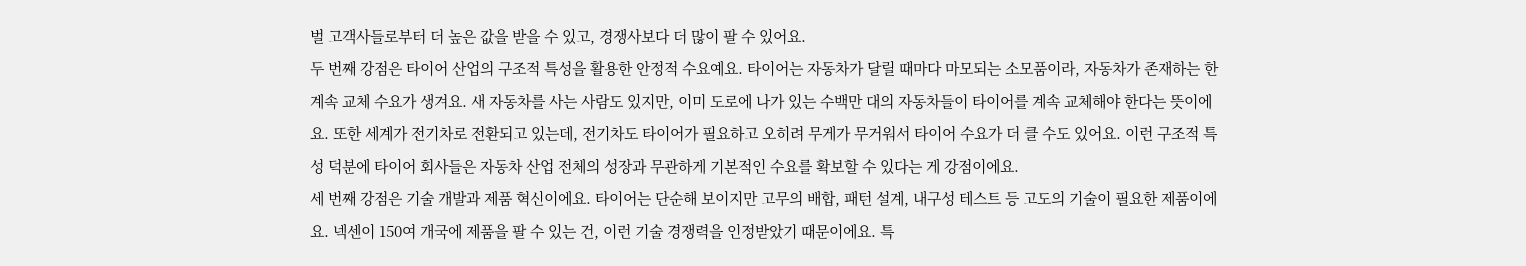벌 고객사들로부터 더 높은 값을 받을 수 있고, 경쟁사보다 더 많이 팔 수 있어요.
두 번째 강점은 타이어 산업의 구조적 특성을 활용한 안정적 수요예요. 타이어는 자동차가 달릴 때마다 마모되는 소모품이라, 자동차가 존재하는 한 계속 교체 수요가 생겨요. 새 자동차를 사는 사람도 있지만, 이미 도로에 나가 있는 수백만 대의 자동차들이 타이어를 계속 교체해야 한다는 뜻이에요. 또한 세계가 전기차로 전환되고 있는데, 전기차도 타이어가 필요하고 오히려 무게가 무거워서 타이어 수요가 더 클 수도 있어요. 이런 구조적 특성 덕분에 타이어 회사들은 자동차 산업 전체의 성장과 무관하게 기본적인 수요를 확보할 수 있다는 게 강점이에요.
세 번째 강점은 기술 개발과 제품 혁신이에요. 타이어는 단순해 보이지만 고무의 배합, 패턴 설계, 내구성 테스트 등 고도의 기술이 필요한 제품이에요. 넥센이 150여 개국에 제품을 팔 수 있는 건, 이런 기술 경쟁력을 인정받았기 때문이에요. 특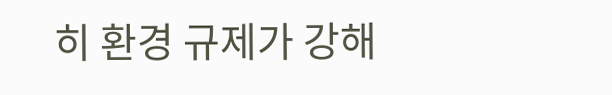히 환경 규제가 강해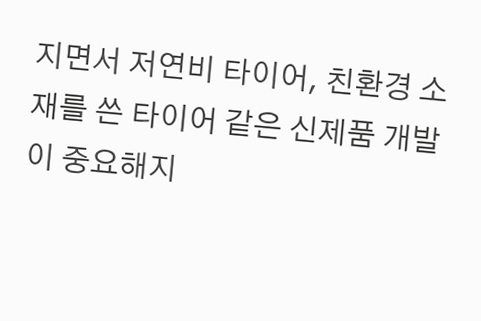지면서 저연비 타이어, 친환경 소재를 쓴 타이어 같은 신제품 개발이 중요해지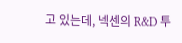고 있는데, 넥센의 R&D 투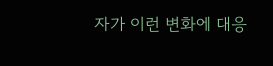자가 이런 변화에 대응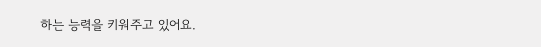하는 능력을 키워주고 있어요.